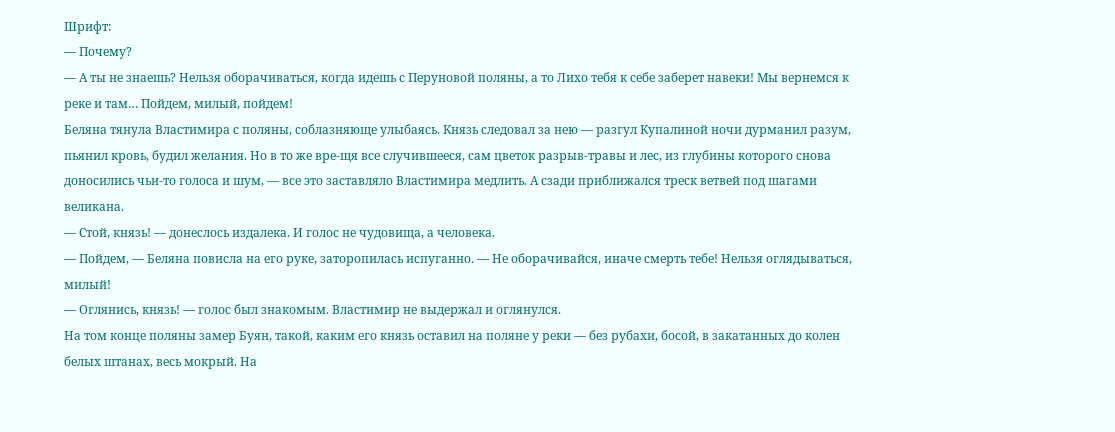Шрифт:
— Почему?
— А ты не знаешь? Нельзя оборачиваться, когда идешь с Перуновой поляны, а то Лихо тебя к себе заберет навеки! Мы вернемся к реке и там… Пойдем, милый, пойдем!
Беляна тянула Властимира с поляны, соблазняюще улыбаясь. Князь следовал за нею — разгул Купалиной ночи дурманил разум, пьянил кровь, будил желания. Но в то же вре-щя все случившееся, сам цветок разрыв-травы и лес, из глубины которого снова доносились чьи-то голоса и шум, — все это заставляло Властимира медлить. А сзади приближался треск ветвей под шагами великана.
— Стой, князь! — донеслось издалека. И голос не чудовища, а человека.
— Пойдем, — Беляна повисла на его руке, заторопилась испуганно. — Не оборачивайся, иначе смерть тебе! Нельзя оглядываться, милый!
— Оглянись, князь! — голос был знакомым. Властимир не выдержал и оглянулся.
На том конце поляны замер Буян, такой, каким его князь оставил на поляне у реки — без рубахи, босой, в закатанных до колен белых штанах, весь мокрый. На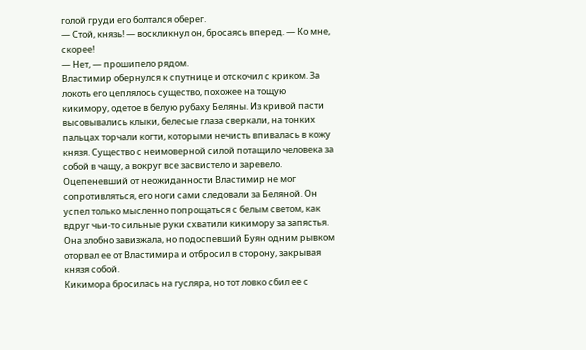голой груди его болтался оберег.
— Стой, князь! — воскликнул он, бросаясь вперед. — Ко мне, скорее!
— Нет, — прошипело рядом.
Властимир обернулся к спутнице и отскочил с криком. За локоть его цеплялось существо, похожее на тощую кикимору, одетое в белую рубаху Беляны. Из кривой пасти высовывались клыки, белесые глаза сверкали, на тонких пальцах торчали когти, которыми нечисть впивалась в кожу князя. Существо с неимоверной силой потащило человека за собой в чащу, а вокруг все засвистело и заревело.
Оцепеневший от неожиданности Властимир не мог сопротивляться, его ноги сами следовали за Беляной. Он успел только мысленно попрощаться с белым светом, как вдруг чьи-то сильные руки схватили кикимору за запястья.
Она злобно завизжала, но подоспевший Буян одним рывком оторвал ее от Властимира и отбросил в сторону, закрывая князя собой.
Кикимора бросилась на гусляра, но тот ловко сбил ее с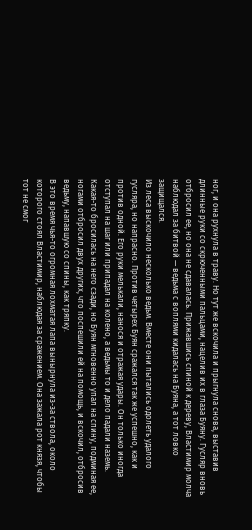ног, и она рухнула в траву. Но тут же вскочила и прыгнула снова, выставив длинные руки со скрюченными пальцами, нацелив их в глаза Буяну. Гусляр вновь отбросил ее, но она не сдавалась. Прижавшись спиной к дереву, Властимир молча наблюдал за битвой — ведьма с воплями кидалась на Буяна, а тот ловко защищался.
Из леса выскочило несколько ведьм. Вместе они пытались одолеть удалого гусляра, но напрасно. Против четырех Буян сражался так же успешно, как и против одной. Его руки мелькали, нанося и отражая удары. Он только иногда отступал на шаг или припадал на колено, а ведьмы то и дело падали наземь. Какая-то бросилась на него сзади, но Буян мгновенно упал на спину, подминая ее, ногами отбросил двух других, что поспешили ей на помощь, и вскочил, отбросив ведьму, напавшую со спины, как тряпку.
В это время чья-то огромная лохматая лапа вынырнула из-за ствола, около которого стоял Властимир, наблюдая за сражением. Она зажала рот князя, чтобы тот не смог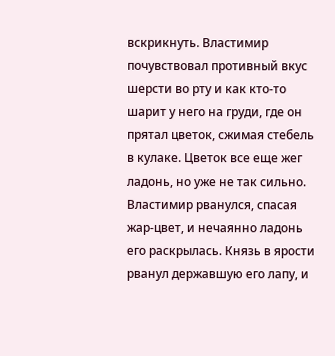вскрикнуть. Властимир почувствовал противный вкус шерсти во рту и как кто-то шарит у него на груди, где он прятал цветок, сжимая стебель в кулаке. Цветок все еще жег ладонь, но уже не так сильно. Властимир рванулся, спасая жар-цвет, и нечаянно ладонь его раскрылась. Князь в ярости рванул державшую его лапу, и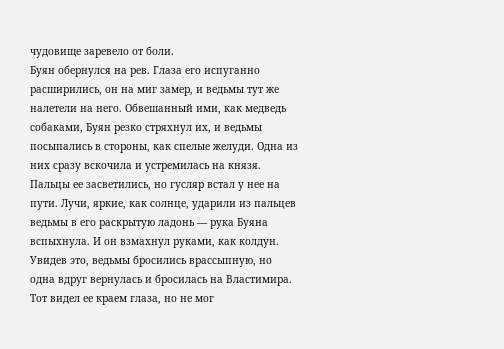чудовище заревело от боли.
Буян обернулся на рев. Глаза его испуганно расширились, он на миг замер, и ведьмы тут же налетели на него. Обвешанный ими, как медведь собаками, Буян резко стряхнул их, и ведьмы посыпались в стороны, как спелые желуди. Одна из них сразу вскочила и устремилась на князя. Пальцы ее засветились, но гусляр встал у нее на пути. Лучи, яркие, как солнце, ударили из пальцев ведьмы в его раскрытую ладонь — рука Буяна вспыхнула. И он взмахнул руками, как колдун.
Увидев это, ведьмы бросились врассыпную, но одна вдруг вернулась и бросилась на Властимира. Тот видел ее краем глаза, но не мог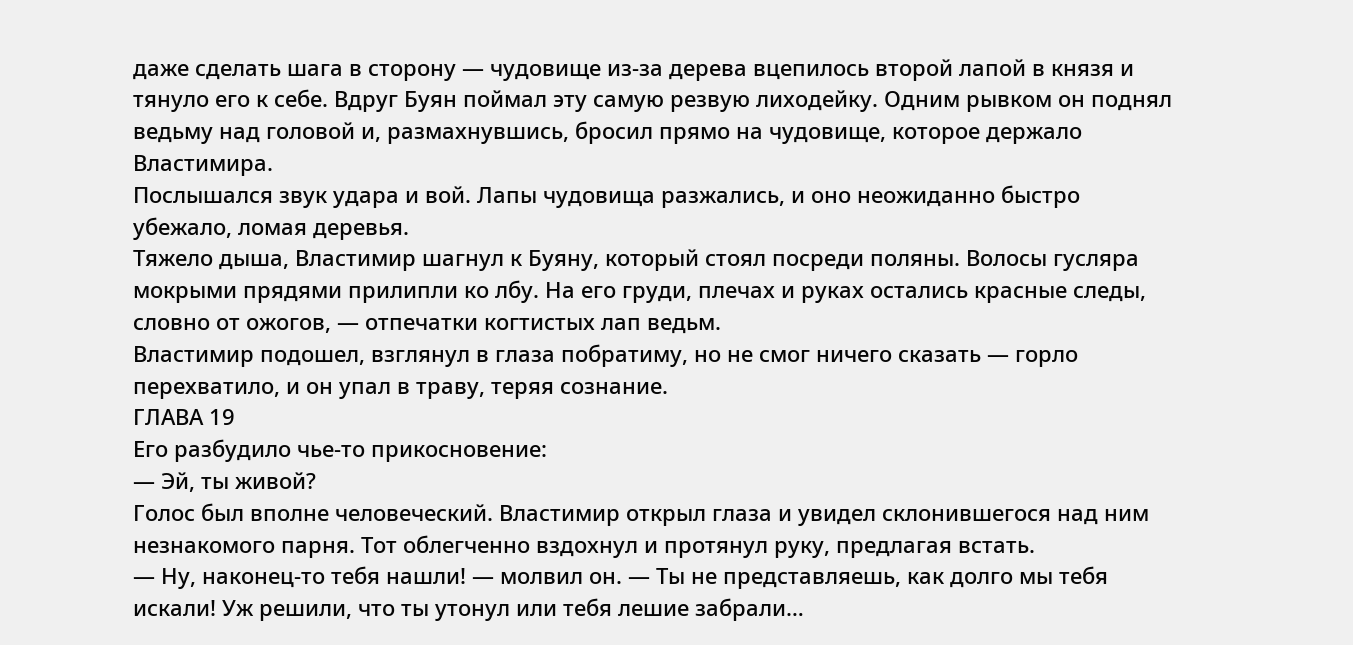даже сделать шага в сторону — чудовище из-за дерева вцепилось второй лапой в князя и тянуло его к себе. Вдруг Буян поймал эту самую резвую лиходейку. Одним рывком он поднял ведьму над головой и, размахнувшись, бросил прямо на чудовище, которое держало Властимира.
Послышался звук удара и вой. Лапы чудовища разжались, и оно неожиданно быстро убежало, ломая деревья.
Тяжело дыша, Властимир шагнул к Буяну, который стоял посреди поляны. Волосы гусляра мокрыми прядями прилипли ко лбу. На его груди, плечах и руках остались красные следы, словно от ожогов, — отпечатки когтистых лап ведьм.
Властимир подошел, взглянул в глаза побратиму, но не смог ничего сказать — горло перехватило, и он упал в траву, теряя сознание.
ГЛАВА 19
Его разбудило чье-то прикосновение:
— Эй, ты живой?
Голос был вполне человеческий. Властимир открыл глаза и увидел склонившегося над ним незнакомого парня. Тот облегченно вздохнул и протянул руку, предлагая встать.
— Ну, наконец-то тебя нашли! — молвил он. — Ты не представляешь, как долго мы тебя искали! Уж решили, что ты утонул или тебя лешие забрали…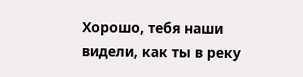Хорошо, тебя наши видели, как ты в реку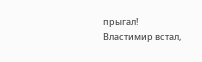прыгал!
Властимир встал,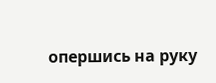опершись на руку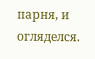парня, и огляделся.